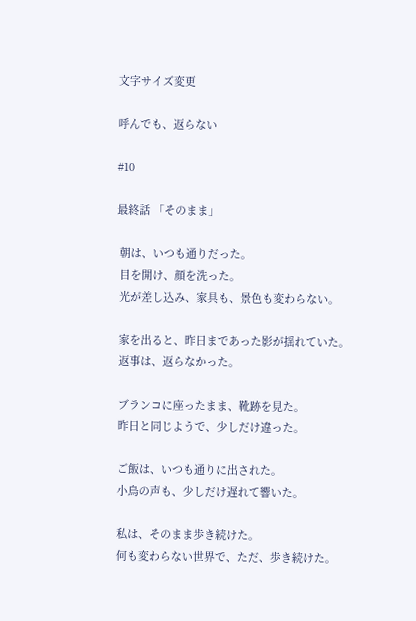文字サイズ変更

呼んでも、返らない

#10

最終話 「そのまま」

 朝は、いつも通りだった。
 目を開け、顔を洗った。
 光が差し込み、家具も、景色も変わらない。

 家を出ると、昨日まであった影が揺れていた。
 返事は、返らなかった。

 ブランコに座ったまま、靴跡を見た。
 昨日と同じようで、少しだけ違った。

 ご飯は、いつも通りに出された。
 小鳥の声も、少しだけ遅れて響いた。

 私は、そのまま歩き続けた。
 何も変わらない世界で、ただ、歩き続けた。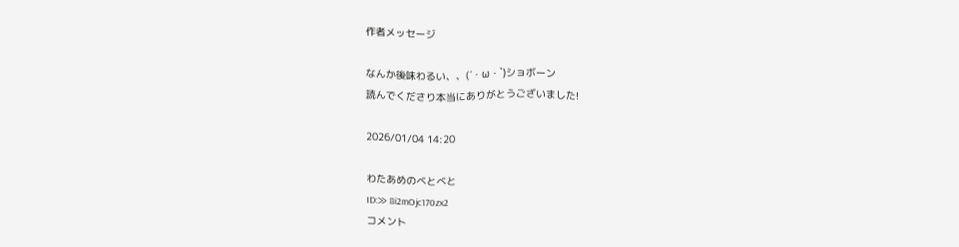作者メッセージ

なんか後味わるい、、(´・ω・`)ショボーン
読んでくださり本当にありがとうございました!

2026/01/04 14:20

わたあめのべとべと
ID:≫ 8i2mOjc170zx2
コメント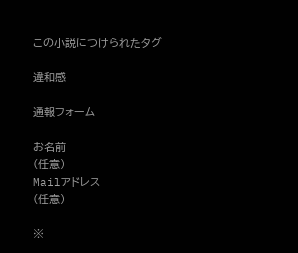この小説につけられたタグ

違和感

通報フォーム

お名前
(任意)
Mailアドレス
(任意)

※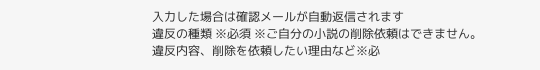入力した場合は確認メールが自動返信されます
違反の種類 ※必須 ※ご自分の小説の削除依頼はできません。
違反内容、削除を依頼したい理由など※必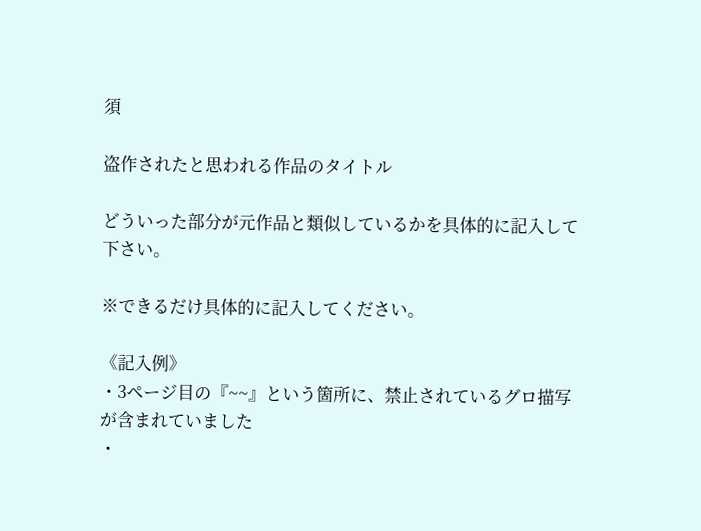須

盗作されたと思われる作品のタイトル

どういった部分が元作品と類似しているかを具体的に記入して下さい。

※できるだけ具体的に記入してください。

《記入例》
・3ページ目の『~~』という箇所に、禁止されているグロ描写が含まれていました
・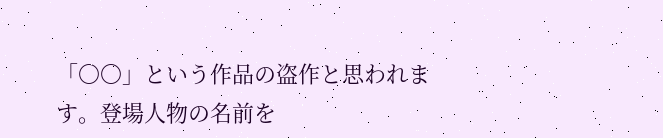「〇〇」という作品の盗作と思われます。登場人物の名前を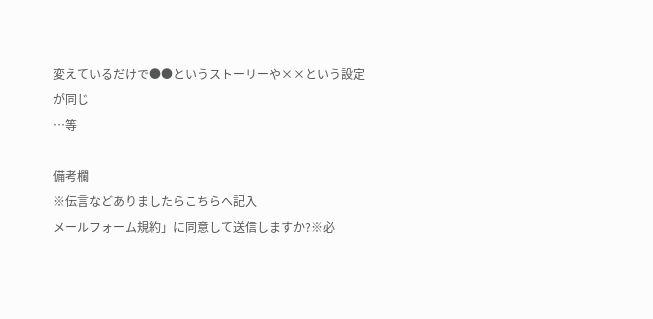変えているだけで●●というストーリーや××という設定が同じ
…等

備考欄
※伝言などありましたらこちらへ記入
メールフォーム規約」に同意して送信しますか?※必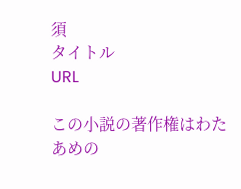須
タイトル
URL

この小説の著作権はわたあめの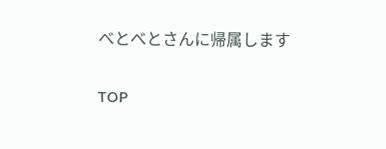べとべとさんに帰属します

TOP